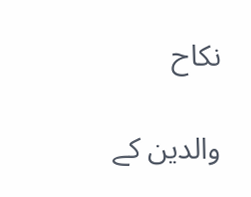نکاح

والدین کے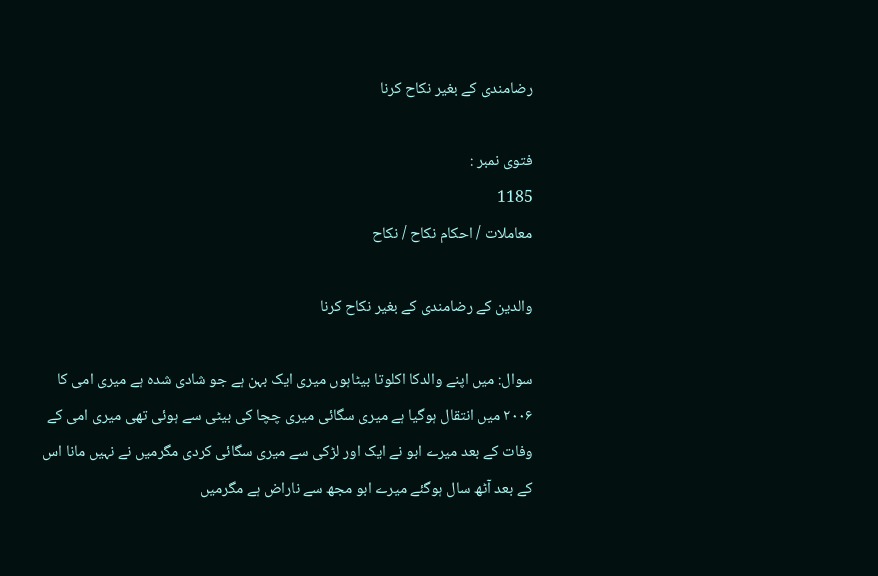رضامندی کے بغیر نکاح کرنا

فتوی نمبر :
1185
معاملات / احکام نکاح / نکاح

والدین کے رضامندی کے بغیر نکاح کرنا

سوال: میں اپنے والدکا اکلوتا بیٹاہوں میری ایک بہن ہے جو شادی شدہ ہے میری امی کا ۲۰۰۶ میں انتقال ہوگیا ہے میری سگائی میری چچا کی بیٹی سے ہوئی تھی میری امی کے وفات کے بعد میرے ابو نے ایک اور لڑکی سے میری سگائی کردی مگرمیں نے نہیں مانا اس کے بعد آٹھ سال ہوگئے میرے ابو مجھ سے ناراض ہے مگرمیں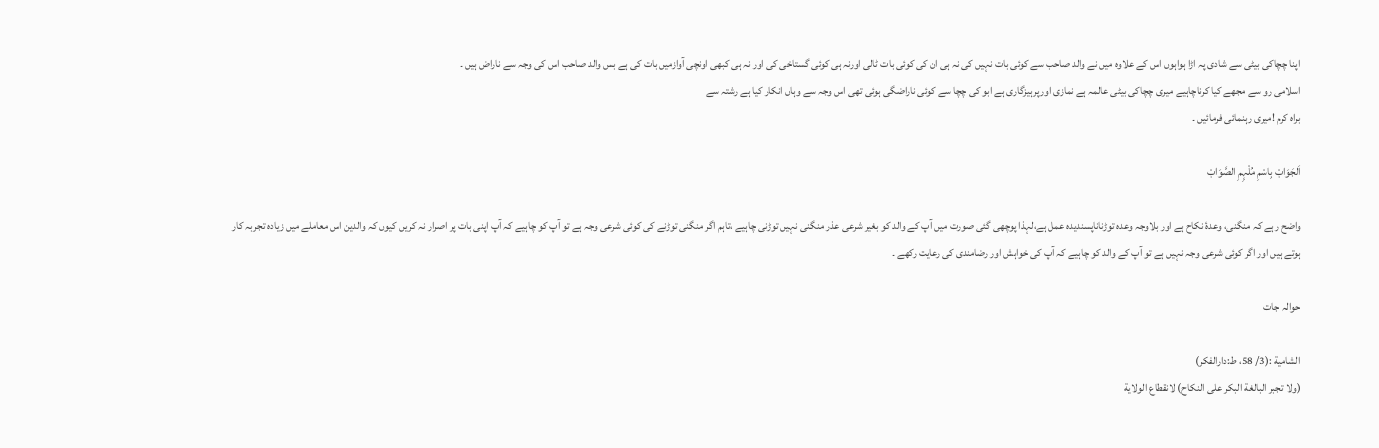اپنا چچاکی بیٹی سے شادی پہ اڑا ہواہوں اس کے علاوہ میں نے والد صاحب سے کوئی بات نہیں کی نہ ہی ان کی کوئی بات ٹالی اورنہ ہی کوئی گستاخی کی اور نہ ہی کبھی اونچی آوازمیں بات کی ہے بس والد صاحب اس کی وجہ سے ناراض ہیں ۔
اسلامی رو سے مجھے کیا کرناچاہیے میری چچاکی بیٹی عالمہ ہے نمازی اورپرہیزگاری ہے ابو کی چچا سے کوئی ناراضگی ہوئی تھی اس وجہ سے وہاں انکار کیا ہے رشتہ سے
براہ کرم !میری رہنمائی فرمائیں ۔

اَلجَوَابْ بِاسْمِ مُلْہِمِ الصَّوَابْ

واضح رہے کہ منگنی، وعدۂ نکاح ہے اور بلاوجہ وعدہ توڑناناپسندیدہ عمل ہے،لہذا پوچھی گئی صورت میں آپ کے والد کو بغیر شرعی عذر منگنی نہیں توڑنی چاہیے ،تاہم اگر منگنی توڑنے کی کوئی شرعی وجہ ہے تو آپ کو چاہیے کہ آپ اپنی بات پر اصرار نہ کریں کیوں کہ والدین اس معاملے میں زیادہ تجربہ کار ہوتے ہیں اور اگر کوئی شرعی وجہ نہیں ہے تو آپ کے والد کو چاہیے کہ آپ کی خواہش اور رضامندی کی رعایت رکھے ۔

حوالہ جات

الشامية :(3/ 58، ط:دارالفكر)
(ولا ‌تجبر ‌البالغة البكر على النكاح) لانقطاع الولاية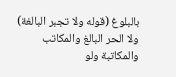بالبلوغ (قوله ولا تجبر البالغة) ولا ‌الحر ‌البالغ والمكاتب والمكاتبة ولو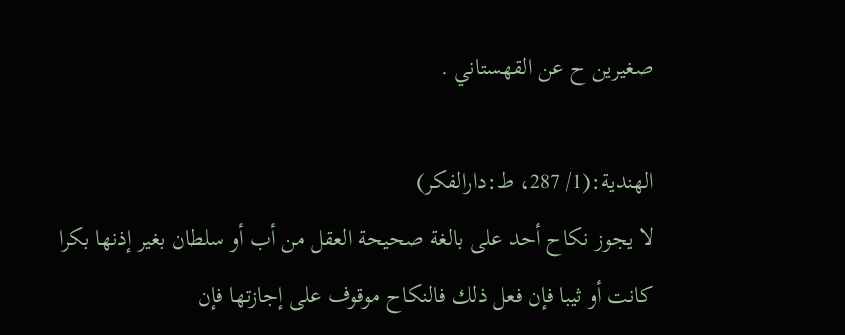صغيرين ح عن القهستاني .

الهندية:(1/ 287، ط:دارالفكر)
لا يجوز نكاح أحد على بالغة ‌صحيحة ‌العقل من أب أو سلطان بغير إذنها بكرا كانت أو ثيبا فإن فعل ذلك فالنكاح موقوف على إجازتها فإن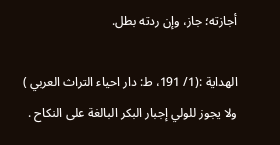أجازته؛ جاز، وإن ردته بطل.

الهداية :(1/ 191، ط: دار احياء التراث العربي )
ولا يجوز للولي إجبار ‌البكر ‌البالغة على النكاح .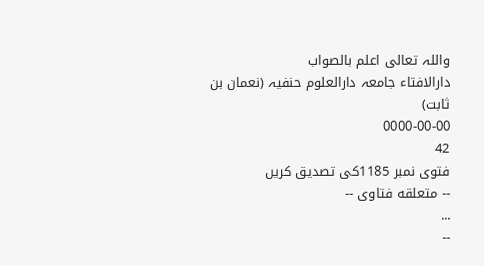واللہ تعالی اعلم بالصواب
دارالافتاء جامعہ دارالعلوم حنفیہ (نعمان بن ثابت)
0000-00-00
42
فتوی نمبر 1185کی تصدیق کریں
-- متعلقه فتاوی --
...
--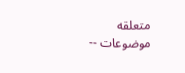متعلقه موضوعات --